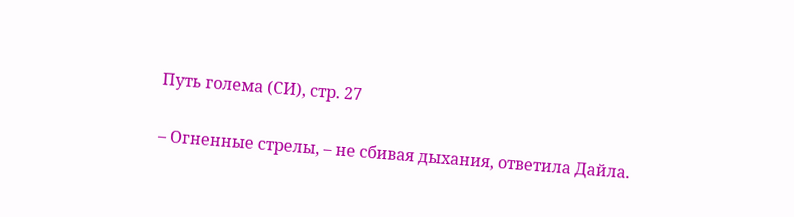Путь голема (СИ), стр. 27

– Огненные стрелы, – не сбивая дыхания, ответила Дайла.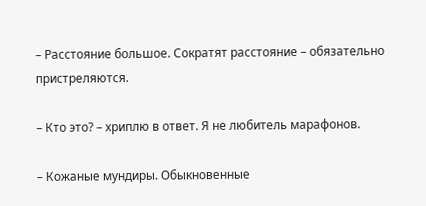– Расстояние большое. Сократят расстояние – обязательно пристреляются.

– Кто это? – хриплю в ответ. Я не любитель марафонов.

– Кожаные мундиры. Обыкновенные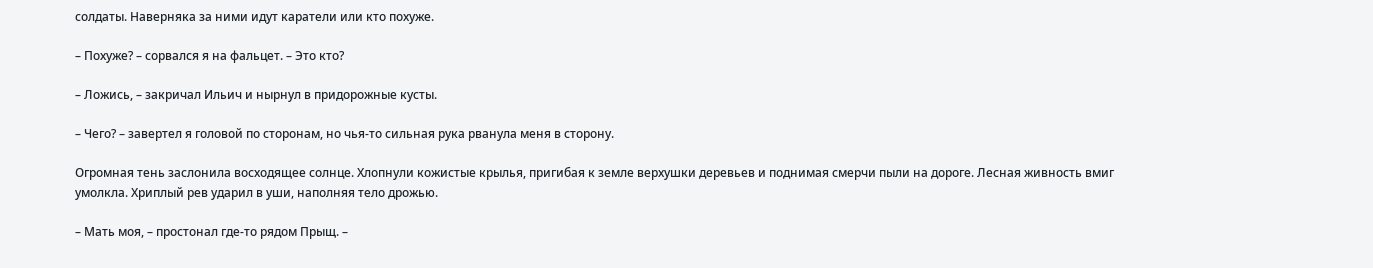солдаты. Наверняка за ними идут каратели или кто похуже.

– Похуже? – сорвался я на фальцет. – Это кто?

– Ложись, – закричал Ильич и нырнул в придорожные кусты.

– Чего? – завертел я головой по сторонам, но чья-то сильная рука рванула меня в сторону.

Огромная тень заслонила восходящее солнце. Хлопнули кожистые крылья, пригибая к земле верхушки деревьев и поднимая смерчи пыли на дороге. Лесная живность вмиг умолкла. Хриплый рев ударил в уши, наполняя тело дрожью.

– Мать моя, – простонал где-то рядом Прыщ. –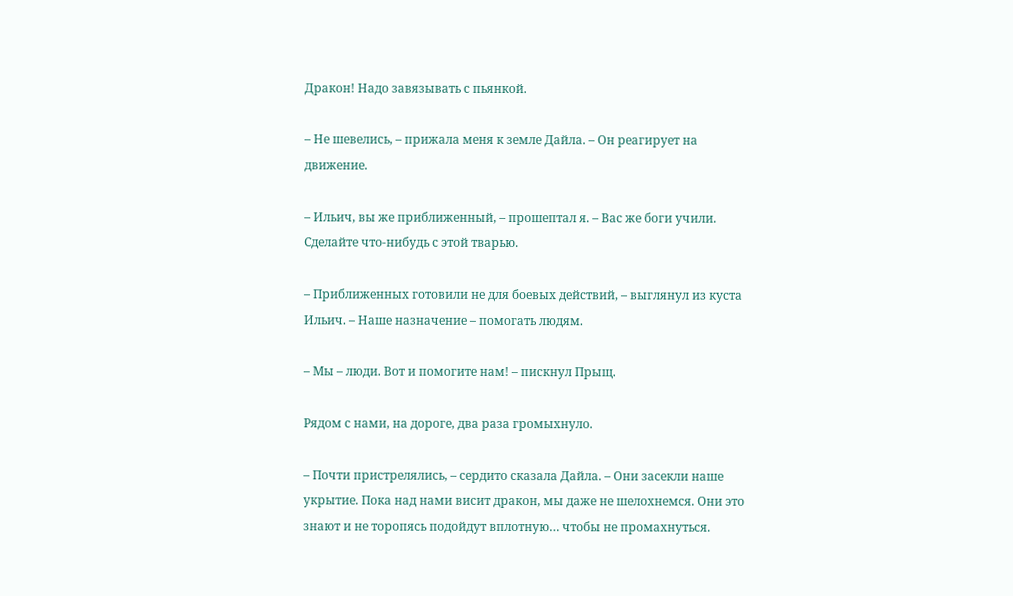Дракон! Надо завязывать с пьянкой.

– Не шевелись, – прижала меня к земле Дайла. – Он реагирует на движение.

– Ильич, вы же приближенный, – прошептал я. – Вас же боги учили. Сделайте что-нибудь с этой тварью.

– Приближенных готовили не для боевых действий, – выглянул из куста Ильич. – Наше назначение – помогать людям.

– Мы – люди. Вот и помогите нам! – пискнул Прыщ.

Рядом с нами, на дороге, два раза громыхнуло.

– Почти пристрелялись, – сердито сказала Дайла. – Они засекли наше укрытие. Пока над нами висит дракон, мы даже не шелохнемся. Они это знают и не торопясь подойдут вплотную… чтобы не промахнуться.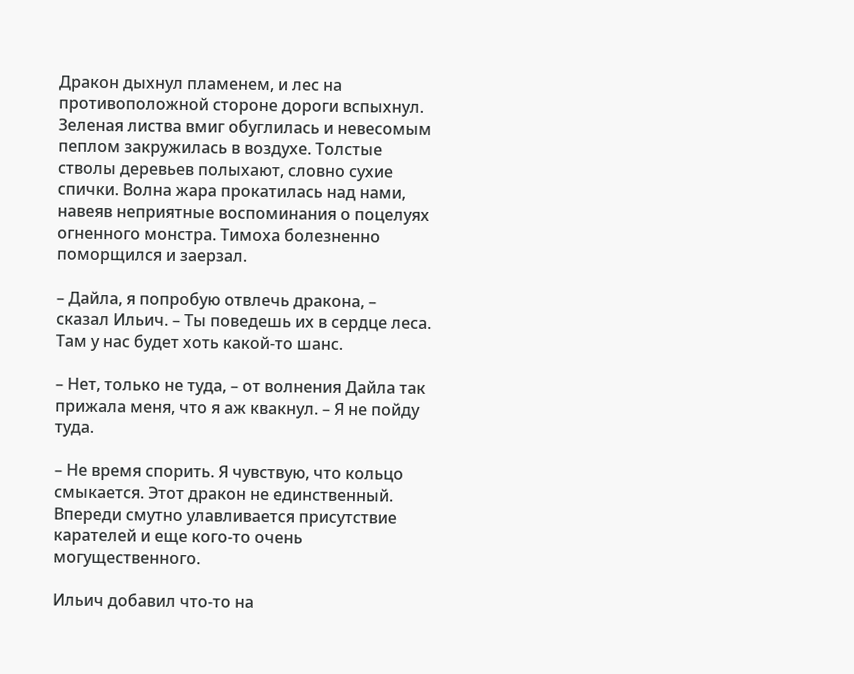Дракон дыхнул пламенем, и лес на противоположной стороне дороги вспыхнул. Зеленая листва вмиг обуглилась и невесомым пеплом закружилась в воздухе. Толстые стволы деревьев полыхают, словно сухие спички. Волна жара прокатилась над нами, навеяв неприятные воспоминания о поцелуях огненного монстра. Тимоха болезненно поморщился и заерзал.

– Дайла, я попробую отвлечь дракона, – сказал Ильич. – Ты поведешь их в сердце леса. Там у нас будет хоть какой-то шанс.

– Нет, только не туда, – от волнения Дайла так прижала меня, что я аж квакнул. – Я не пойду туда.

– Не время спорить. Я чувствую, что кольцо смыкается. Этот дракон не единственный. Впереди смутно улавливается присутствие карателей и еще кого-то очень могущественного.

Ильич добавил что-то на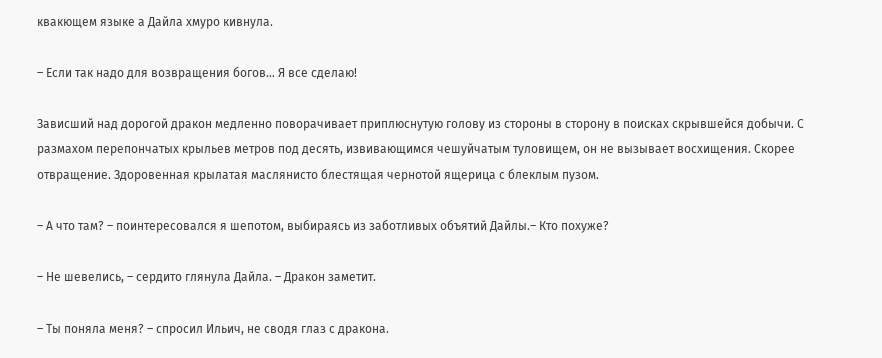квакющем языке а Дайла хмуро кивнула.

– Если так надо для возвращения богов… Я все сделаю!

Зависший над дорогой дракон медленно поворачивает приплюснутую голову из стороны в сторону в поисках скрывшейся добычи. С размахом перепончатых крыльев метров под десять, извивающимся чешуйчатым туловищем, он не вызывает восхищения. Скорее отвращение. Здоровенная крылатая маслянисто блестящая чернотой ящерица с блеклым пузом.

– А что там? – поинтересовался я шепотом, выбираясь из заботливых объятий Дайлы.– Кто похуже?

– Не шевелись, – сердито глянула Дайла. – Дракон заметит.

– Ты поняла меня? – спросил Ильич, не сводя глаз с дракона.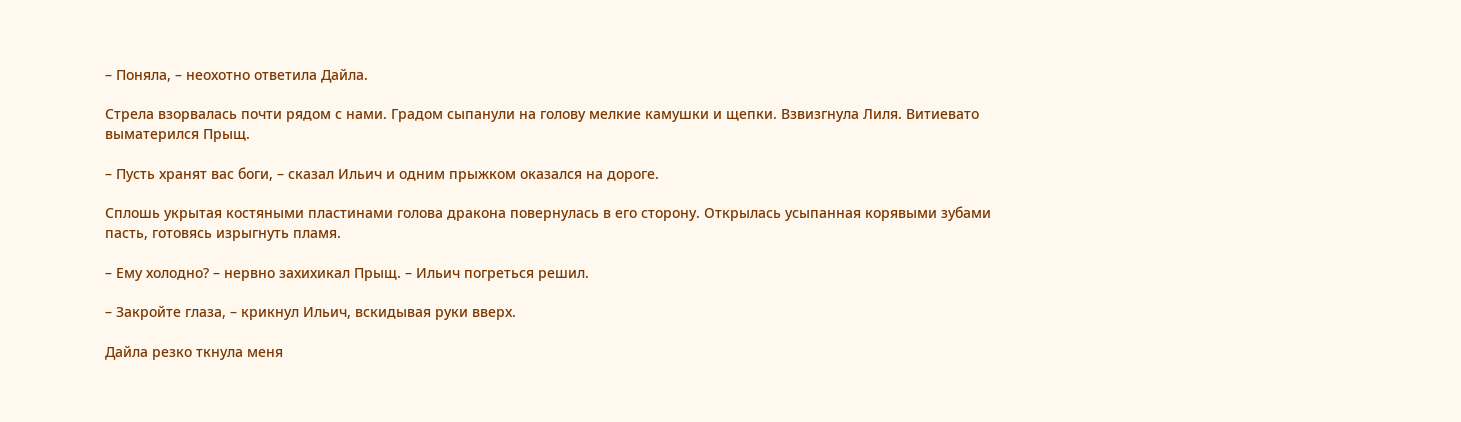– Поняла, – неохотно ответила Дайла.

Стрела взорвалась почти рядом с нами. Градом сыпанули на голову мелкие камушки и щепки. Взвизгнула Лиля. Витиевато выматерился Прыщ.

– Пусть хранят вас боги, – сказал Ильич и одним прыжком оказался на дороге.

Сплошь укрытая костяными пластинами голова дракона повернулась в его сторону. Открылась усыпанная корявыми зубами пасть, готовясь изрыгнуть пламя.

– Ему холодно? – нервно захихикал Прыщ. – Ильич погреться решил.

– Закройте глаза, – крикнул Ильич, вскидывая руки вверх.

Дайла резко ткнула меня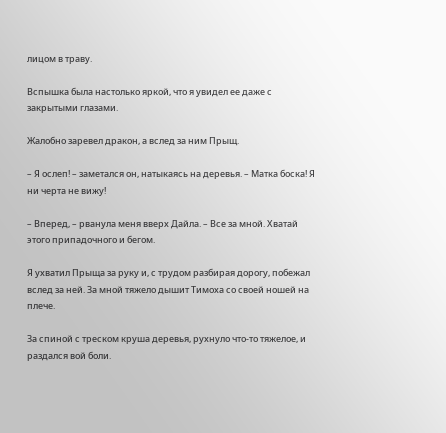лицом в траву.

Вспышка была настолько яркой, что я увидел ее даже с закрытыми глазами.

Жалобно заревел дракон, а вслед за ним Прыщ.

– Я ослеп! – заметался он, натыкаясь на деревья. – Матка боска! Я ни черта не вижу!

– Вперед, – рванула меня вверх Дайла. – Все за мной. Хватай этого припадочного и бегом.

Я ухватил Прыща за руку и, с трудом разбирая дорогу, побежал вслед за ней. За мной тяжело дышит Тимоха со своей ношей на плече.

За спиной с треском круша деревья, рухнуло что-то тяжелое, и раздался вой боли.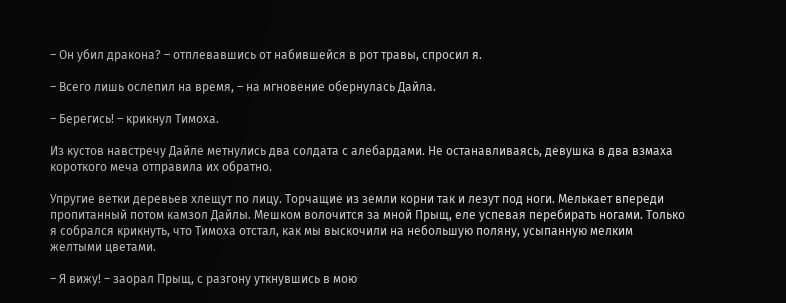– Он убил дракона? – отплевавшись от набившейся в рот травы, спросил я.

– Всего лишь ослепил на время, – на мгновение обернулась Дайла.

– Берегись! – крикнул Тимоха.

Из кустов навстречу Дайле метнулись два солдата с алебардами. Не останавливаясь, девушка в два взмаха короткого меча отправила их обратно.

Упругие ветки деревьев хлещут по лицу. Торчащие из земли корни так и лезут под ноги. Мелькает впереди пропитанный потом камзол Дайлы. Мешком волочится за мной Прыщ, еле успевая перебирать ногами. Только я собрался крикнуть, что Тимоха отстал, как мы выскочили на небольшую поляну, усыпанную мелким желтыми цветами.

– Я вижу! – заорал Прыщ, с разгону уткнувшись в мою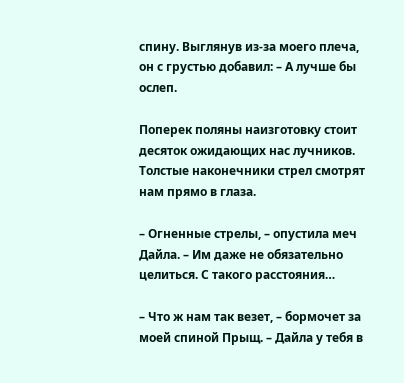спину. Выглянув из-за моего плеча, он с грустью добавил: – А лучше бы ослеп.

Поперек поляны наизготовку стоит десяток ожидающих нас лучников. Толстые наконечники стрел смотрят нам прямо в глаза.

– Огненные стрелы, – опустила меч Дайла. – Им даже не обязательно целиться. С такого расстояния…

– Что ж нам так везет, – бормочет за моей спиной Прыщ. – Дайла у тебя в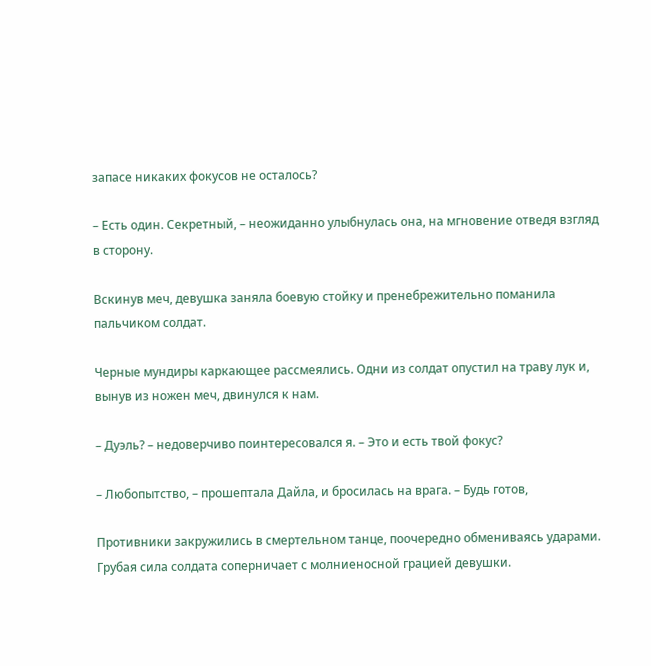запасе никаких фокусов не осталось?

– Есть один. Секретный, – неожиданно улыбнулась она, на мгновение отведя взгляд в сторону.

Вскинув меч, девушка заняла боевую стойку и пренебрежительно поманила пальчиком солдат.

Черные мундиры каркающее рассмеялись. Одни из солдат опустил на траву лук и, вынув из ножен меч, двинулся к нам.

– Дуэль? – недоверчиво поинтересовался я. – Это и есть твой фокус?

– Любопытство, – прошептала Дайла, и бросилась на врага. – Будь готов,

Противники закружились в смертельном танце, поочередно обмениваясь ударами. Грубая сила солдата соперничает с молниеносной грацией девушки.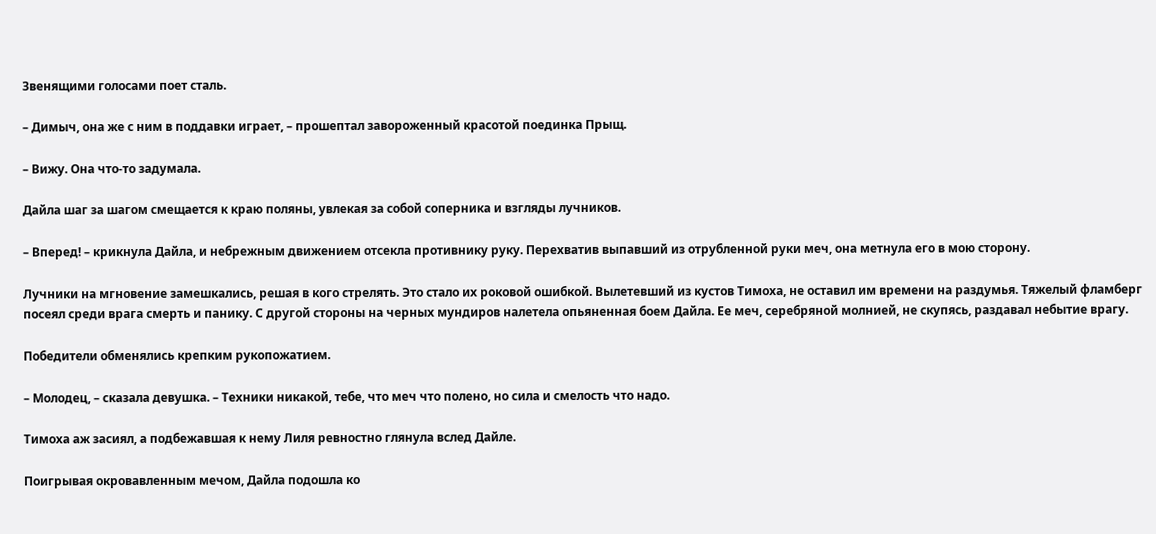Звенящими голосами поет сталь.

– Димыч, она же с ним в поддавки играет, – прошептал завороженный красотой поединка Прыщ.

– Вижу. Она что-то задумала.

Дайла шаг за шагом смещается к краю поляны, увлекая за собой соперника и взгляды лучников.

– Вперед! – крикнула Дайла, и небрежным движением отсекла противнику руку. Перехватив выпавший из отрубленной руки меч, она метнула его в мою сторону.

Лучники на мгновение замешкались, решая в кого стрелять. Это стало их роковой ошибкой. Вылетевший из кустов Тимоха, не оставил им времени на раздумья. Тяжелый фламберг посеял среди врага смерть и панику. С другой стороны на черных мундиров налетела опьяненная боем Дайла. Ее меч, серебряной молнией, не скупясь, раздавал небытие врагу.

Победители обменялись крепким рукопожатием.

– Молодец, – сказала девушка. – Техники никакой, тебе, что меч что полено, но сила и смелость что надо.

Тимоха аж засиял, а подбежавшая к нему Лиля ревностно глянула вслед Дайле.

Поигрывая окровавленным мечом, Дайла подошла ко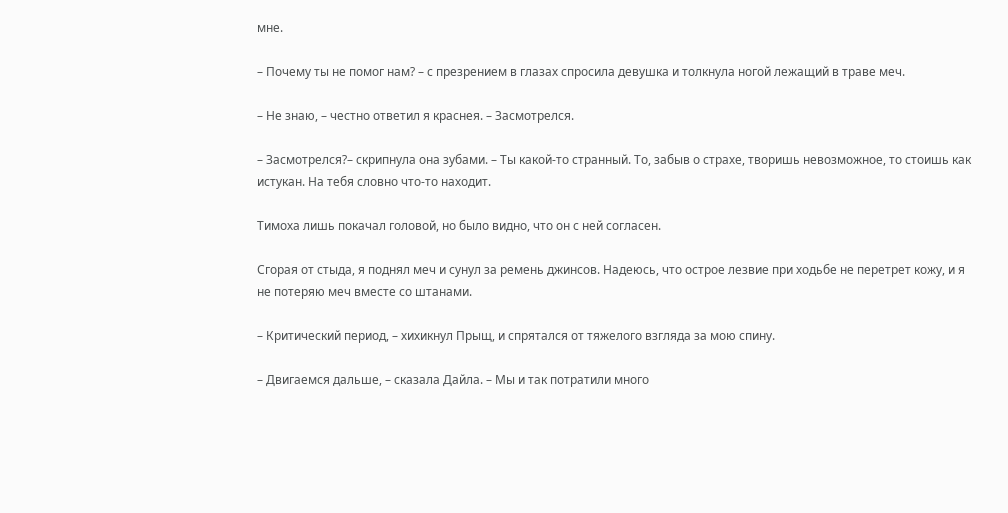мне.

– Почему ты не помог нам? – с презрением в глазах спросила девушка и толкнула ногой лежащий в траве меч.

– Не знаю, – честно ответил я краснея. – Засмотрелся.

– Засмотрелся?– скрипнула она зубами. – Ты какой-то странный. То, забыв о страхе, творишь невозможное, то стоишь как истукан. На тебя словно что-то находит.

Тимоха лишь покачал головой, но было видно, что он с ней согласен.

Сгорая от стыда, я поднял меч и сунул за ремень джинсов. Надеюсь, что острое лезвие при ходьбе не перетрет кожу, и я не потеряю меч вместе со штанами.

– Критический период, – хихикнул Прыщ, и спрятался от тяжелого взгляда за мою спину.

– Двигаемся дальше, – сказала Дайла. – Мы и так потратили много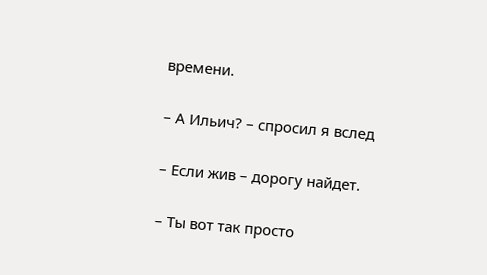времени.

– А Ильич? – спросил я вслед

– Если жив – дорогу найдет.

– Ты вот так просто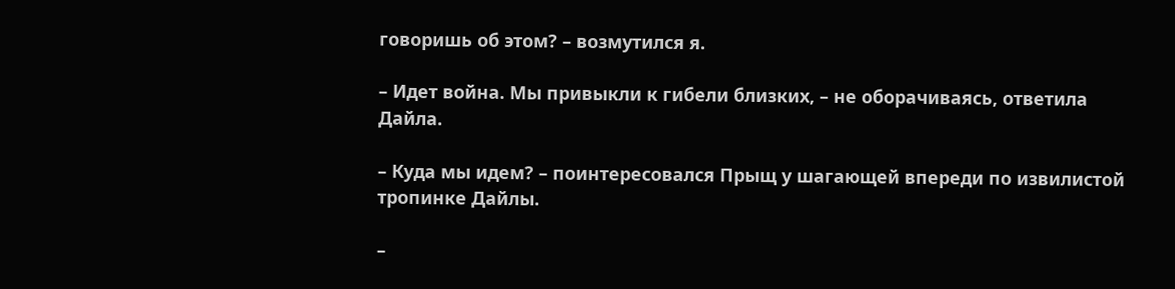говоришь об этом? – возмутился я.

– Идет война. Мы привыкли к гибели близких, – не оборачиваясь, ответила Дайла.

– Куда мы идем? – поинтересовался Прыщ у шагающей впереди по извилистой тропинке Дайлы.

–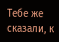Тебе же сказали, к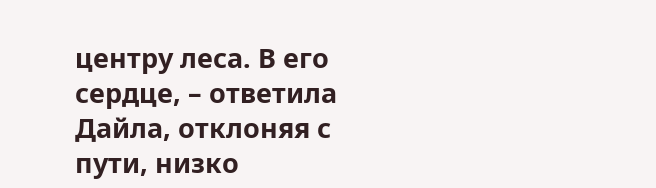центру леса. В его сердце, – ответила Дайла, отклоняя с пути, низко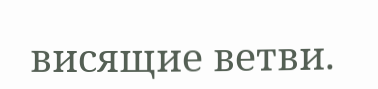висящие ветви.